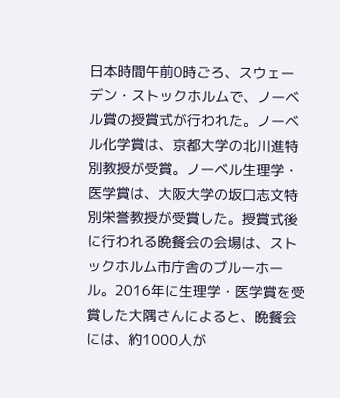日本時間午前0時ごろ、スウェーデン・ストックホルムで、ノーベル賞の授賞式が行われた。ノーベル化学賞は、京都大学の北川進特別教授が受賞。ノーベル生理学・医学賞は、大阪大学の坂口志文特別栄誉教授が受賞した。授賞式後に行われる晩餐会の会場は、ストックホルム市庁舎のブルーホール。2016年に生理学・医学賞を受賞した大隅さんによると、晩餐会には、約1000人が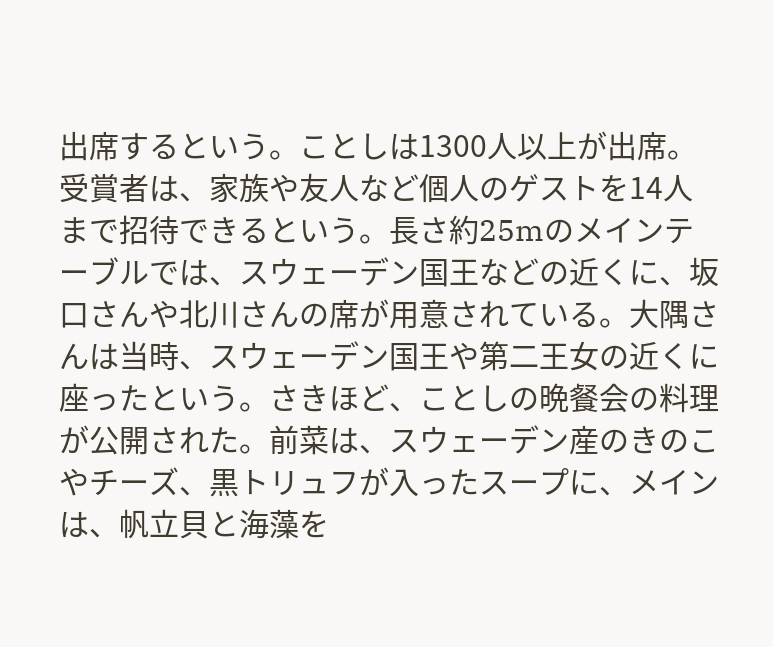出席するという。ことしは1300人以上が出席。受賞者は、家族や友人など個人のゲストを14人まで招待できるという。長さ約25mのメインテーブルでは、スウェーデン国王などの近くに、坂口さんや北川さんの席が用意されている。大隅さんは当時、スウェーデン国王や第二王女の近くに座ったという。さきほど、ことしの晩餐会の料理が公開された。前菜は、スウェーデン産のきのこやチーズ、黒トリュフが入ったスープに、メインは、帆立貝と海藻を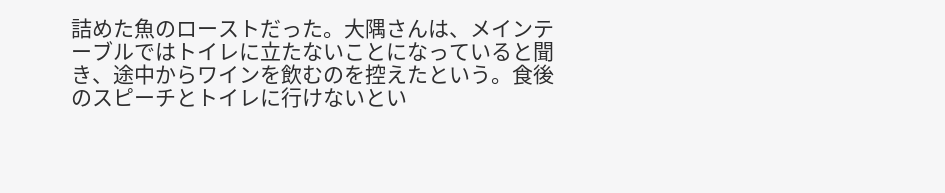詰めた魚のローストだった。大隅さんは、メインテーブルではトイレに立たないことになっていると聞き、途中からワインを飲むのを控えたという。食後のスピーチとトイレに行けないとい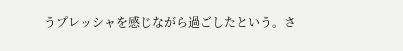うプレッシャを感じながら過ごしたという。さ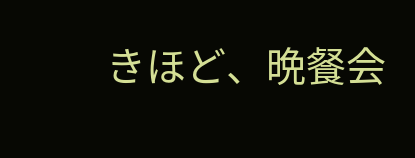きほど、晩餐会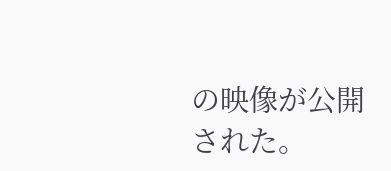の映像が公開された。